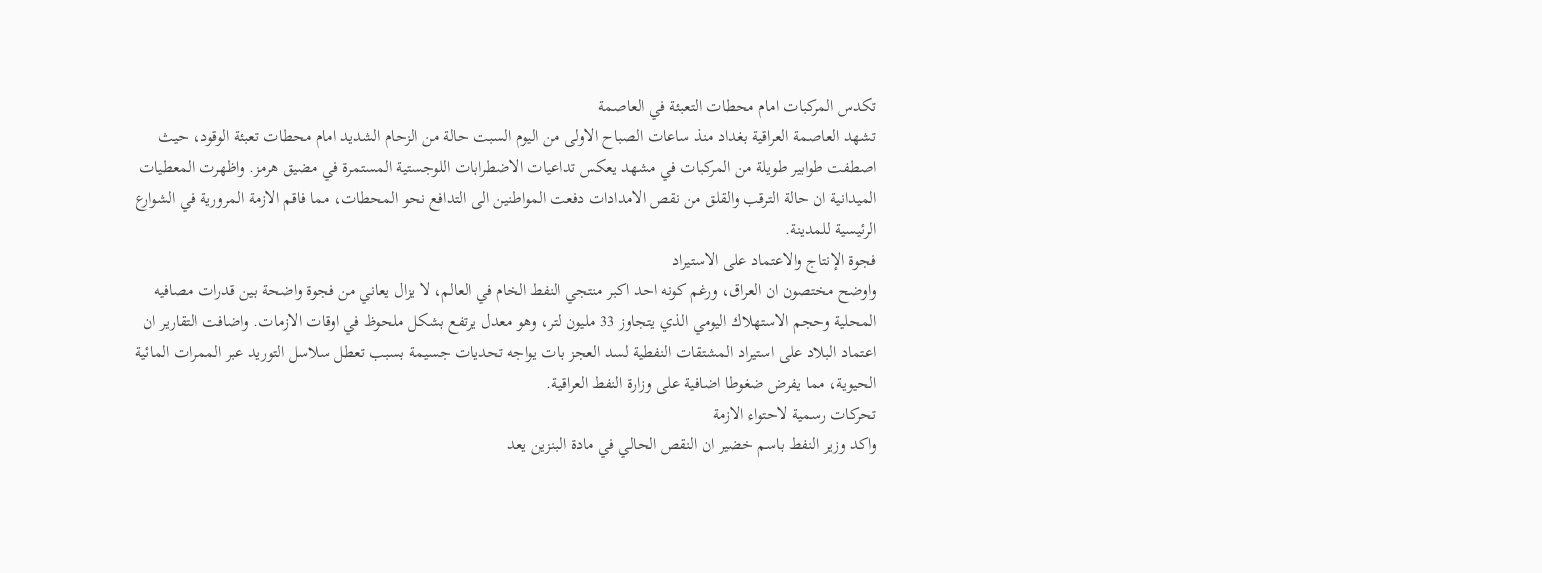تكدس المركبات امام محطات التعبئة في العاصمة
تشهد العاصمة العراقية بغداد منذ ساعات الصباح الاولى من اليوم السبت حالة من الزحام الشديد امام محطات تعبئة الوقود، حيث اصطفت طوابير طويلة من المركبات في مشهد يعكس تداعيات الاضطرابات اللوجستية المستمرة في مضيق هرمز. واظهرت المعطيات الميدانية ان حالة الترقب والقلق من نقص الامدادات دفعت المواطنين الى التدافع نحو المحطات، مما فاقم الازمة المرورية في الشوارع الرئيسية للمدينة.
فجوة الإنتاج والاعتماد على الاستيراد
واوضح مختصون ان العراق، ورغم كونه احد اكبر منتجي النفط الخام في العالم، لا يزال يعاني من فجوة واضحة بين قدرات مصافيه المحلية وحجم الاستهلاك اليومي الذي يتجاوز 33 مليون لتر، وهو معدل يرتفع بشكل ملحوظ في اوقات الازمات. واضافت التقارير ان اعتماد البلاد على استيراد المشتقات النفطية لسد العجز بات يواجه تحديات جسيمة بسبب تعطل سلاسل التوريد عبر الممرات المائية الحيوية، مما يفرض ضغوطا اضافية على وزارة النفط العراقية.
تحركات رسمية لاحتواء الازمة
واكد وزير النفط باسم خضير ان النقص الحالي في مادة البنزين يعد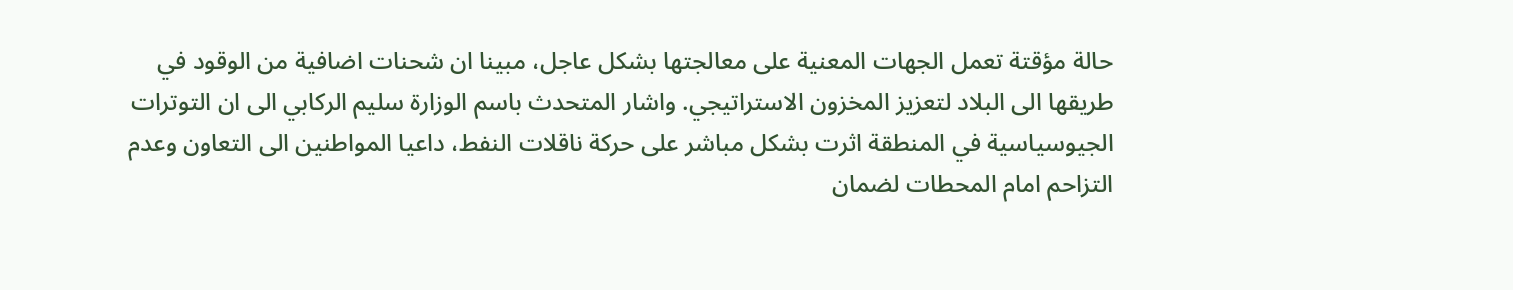حالة مؤقتة تعمل الجهات المعنية على معالجتها بشكل عاجل، مبينا ان شحنات اضافية من الوقود في طريقها الى البلاد لتعزيز المخزون الاستراتيجي. واشار المتحدث باسم الوزارة سليم الركابي الى ان التوترات الجيوسياسية في المنطقة اثرت بشكل مباشر على حركة ناقلات النفط، داعيا المواطنين الى التعاون وعدم التزاحم امام المحطات لضمان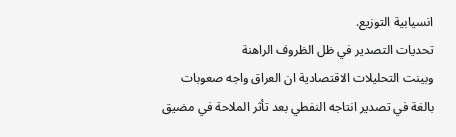انسيابية التوزيع.
تحديات التصدير في ظل الظروف الراهنة
وبينت التحليلات الاقتصادية ان العراق واجه صعوبات بالغة في تصدير انتاجه النفطي بعد تأثر الملاحة في مضيق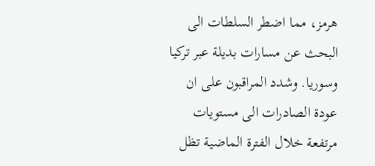هرمز، مما اضطر السلطات الى البحث عن مسارات بديلة عبر تركيا وسوريا. وشدد المراقبون على ان عودة الصادرات الى مستويات مرتفعة خلال الفترة الماضية تظل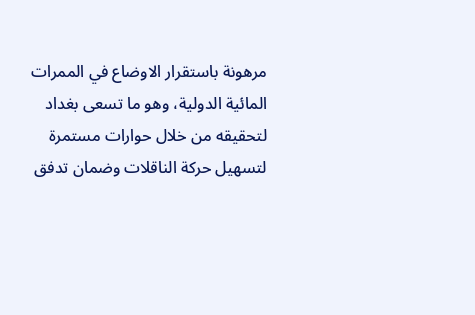مرهونة باستقرار الاوضاع في الممرات المائية الدولية، وهو ما تسعى بغداد لتحقيقه من خلال حوارات مستمرة لتسهيل حركة الناقلات وضمان تدفق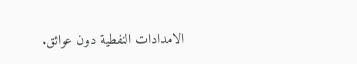الامدادات النفطية دون عوائق.